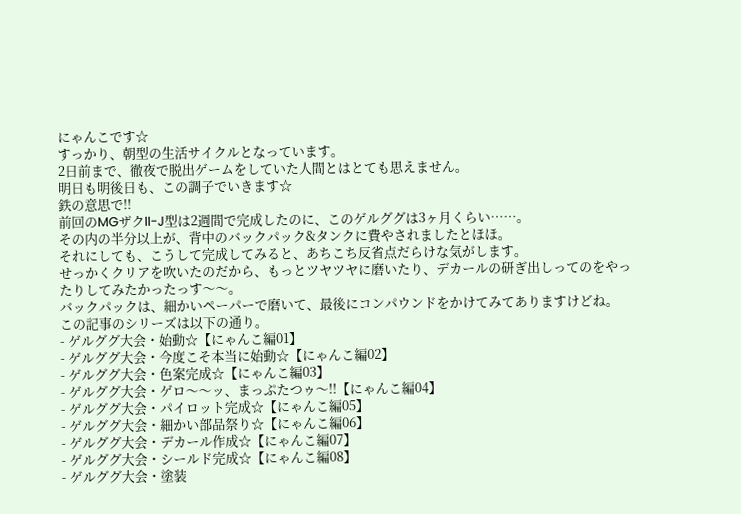にゃんこです☆
すっかり、朝型の生活サイクルとなっています。
2日前まで、徹夜で脱出ゲームをしていた人間とはとても思えません。
明日も明後日も、この調子でいきます☆
鉄の意思で!!
前回のMGザクII-J型は2週間で完成したのに、このゲルググは3ヶ月くらい……。
その内の半分以上が、背中のバックパック&タンクに費やされましたとほほ。
それにしても、こうして完成してみると、あちこち反省点だらけな気がします。
せっかくクリアを吹いたのだから、もっとツヤツヤに磨いたり、デカールの研ぎ出しってのをやったりしてみたかったっす〜〜。
バックパックは、細かいペーパーで磨いて、最後にコンパウンドをかけてみてありますけどね。
この記事のシリーズは以下の通り。
- ゲルググ大会・始動☆【にゃんこ編01】
- ゲルググ大会・今度こそ本当に始動☆【にゃんこ編02】
- ゲルググ大会・色案完成☆【にゃんこ編03】
- ゲルググ大会・ゲロ〜〜ッ、まっぷたつゥ〜!!【にゃんこ編04】
- ゲルググ大会・パイロット完成☆【にゃんこ編05】
- ゲルググ大会・細かい部品祭り☆【にゃんこ編06】
- ゲルググ大会・デカール作成☆【にゃんこ編07】
- ゲルググ大会・シールド完成☆【にゃんこ編08】
- ゲルググ大会・塗装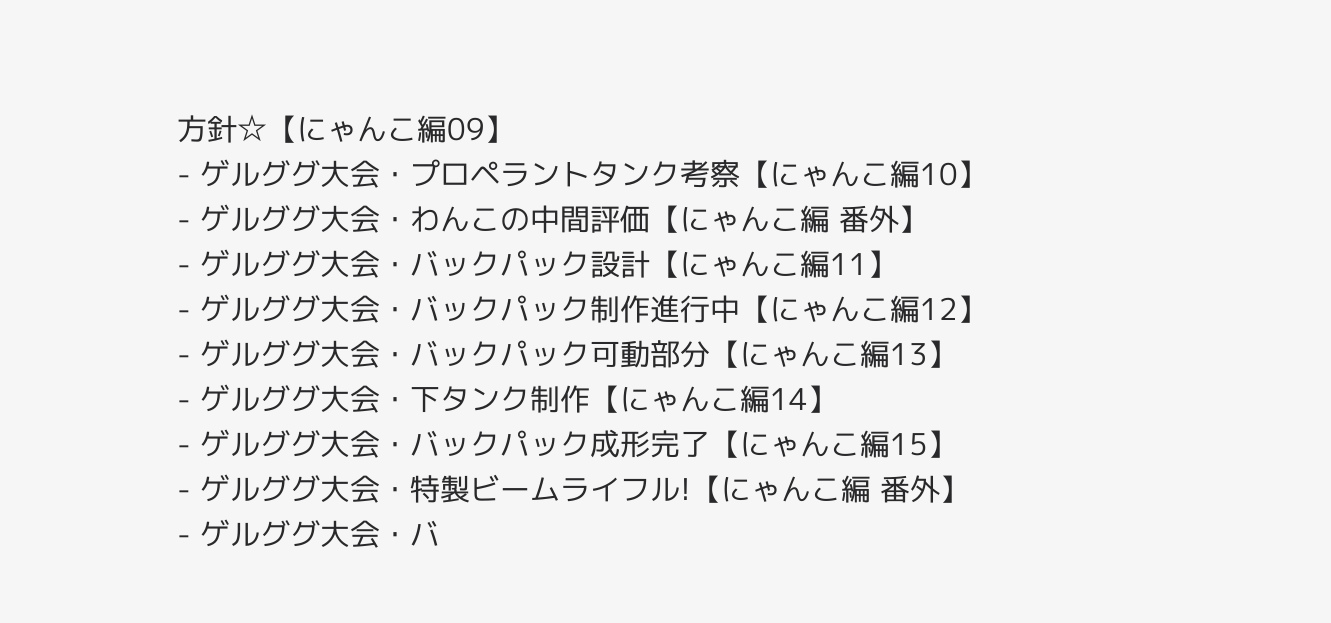方針☆【にゃんこ編09】
- ゲルググ大会・プロペラントタンク考察【にゃんこ編10】
- ゲルググ大会・わんこの中間評価【にゃんこ編 番外】
- ゲルググ大会・バックパック設計【にゃんこ編11】
- ゲルググ大会・バックパック制作進行中【にゃんこ編12】
- ゲルググ大会・バックパック可動部分【にゃんこ編13】
- ゲルググ大会・下タンク制作【にゃんこ編14】
- ゲルググ大会・バックパック成形完了【にゃんこ編15】
- ゲルググ大会・特製ビームライフル!【にゃんこ編 番外】
- ゲルググ大会・バ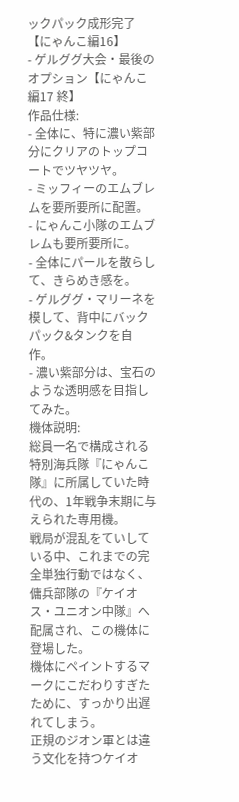ックパック成形完了【にゃんこ編16】
- ゲルググ大会・最後のオプション【にゃんこ編17 終】
作品仕様:
- 全体に、特に濃い紫部分にクリアのトップコートでツヤツヤ。
- ミッフィーのエムブレムを要所要所に配置。
- にゃんこ小隊のエムブレムも要所要所に。
- 全体にパールを散らして、きらめき感を。
- ゲルググ・マリーネを模して、背中にバックパック&タンクを自作。
- 濃い紫部分は、宝石のような透明感を目指してみた。
機体説明:
総員一名で構成される特別海兵隊『にゃんこ隊』に所属していた時代の、1年戦争末期に与えられた専用機。
戦局が混乱をていしている中、これまでの完全単独行動ではなく、傭兵部隊の『ケイオス・ユニオン中隊』へ配属され、この機体に登場した。
機体にペイントするマークにこだわりすぎたために、すっかり出遅れてしまう。
正規のジオン軍とは違う文化を持つケイオ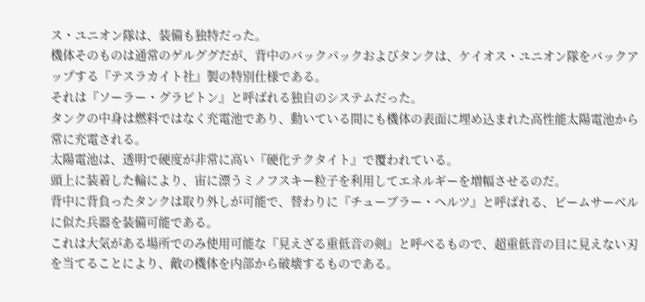ス・ユニオン隊は、装備も独特だった。
機体そのものは通常のゲルググだが、背中のバックパックおよびタンクは、ケイオス・ユニオン隊をバックアップする『テスラカイト社』製の特別仕様である。
それは『ソーラー・グラビトン』と呼ばれる独自のシステムだった。
タンクの中身は燃料ではなく充電池であり、動いている間にも機体の表面に埋め込まれた高性能太陽電池から常に充電される。
太陽電池は、透明で硬度が非常に高い『硬化テクタイト』で覆われている。
頭上に装着した輪により、宙に漂うミノフスキー粒子を利用してエネルギーを増幅させるのだ。
背中に背負ったタンクは取り外しが可能で、替わりに『チューブラー・ヘルツ』と呼ばれる、ビームサーベルに似た兵器を装備可能である。
これは大気がある場所でのみ使用可能な『見えざる重低音の剣』と呼べるもので、超重低音の目に見えない刃を当てることにより、敵の機体を内部から破壊するものである。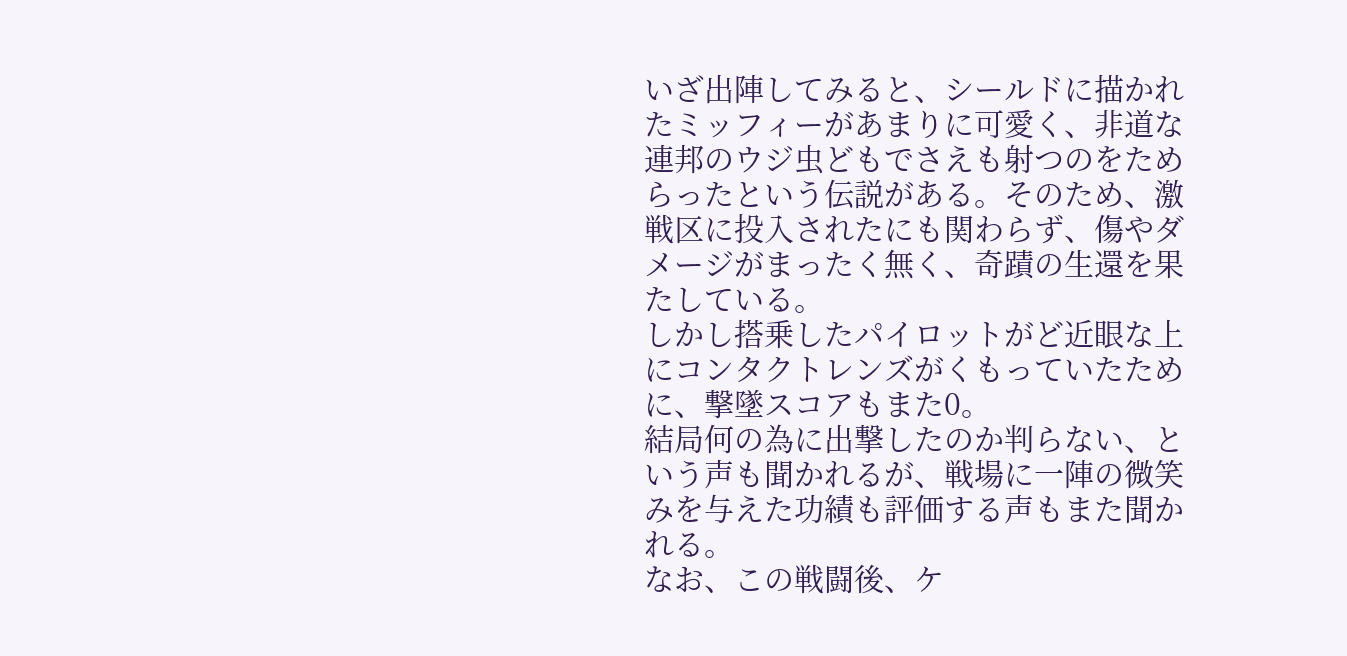いざ出陣してみると、シールドに描かれたミッフィーがあまりに可愛く、非道な連邦のウジ虫どもでさえも射つのをためらったという伝説がある。そのため、激戦区に投入されたにも関わらず、傷やダメージがまったく無く、奇蹟の生還を果たしている。
しかし搭乗したパイロットがど近眼な上にコンタクトレンズがくもっていたために、撃墜スコアもまた0。
結局何の為に出撃したのか判らない、という声も聞かれるが、戦場に一陣の微笑みを与えた功績も評価する声もまた聞かれる。
なお、この戦闘後、ケ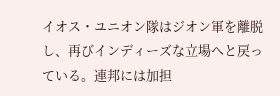イオス・ユニオン隊はジオン軍を離脱し、再びインディーズな立場へと戻っている。連邦には加担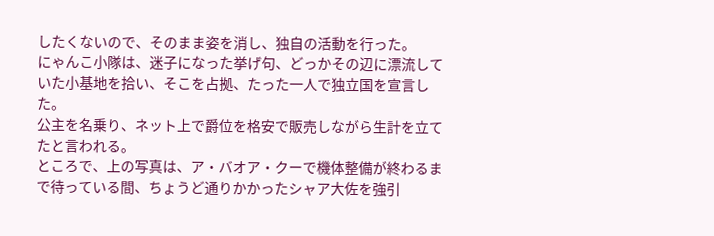したくないので、そのまま姿を消し、独自の活動を行った。
にゃんこ小隊は、迷子になった挙げ句、どっかその辺に漂流していた小基地を拾い、そこを占拠、たった一人で独立国を宣言した。
公主を名乗り、ネット上で爵位を格安で販売しながら生計を立てたと言われる。
ところで、上の写真は、ア・バオア・クーで機体整備が終わるまで待っている間、ちょうど通りかかったシャア大佐を強引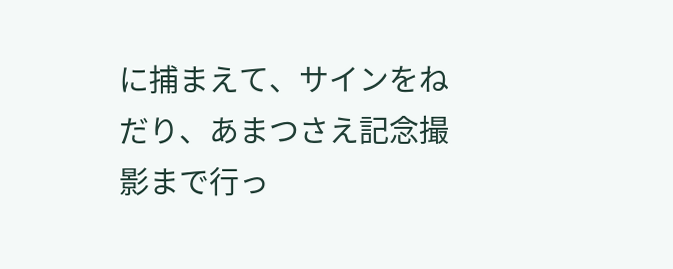に捕まえて、サインをねだり、あまつさえ記念撮影まで行っ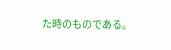た時のものである。